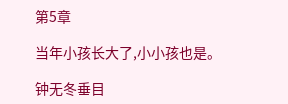第5章

当年小孩长大了,小小孩也是。

钟无冬垂目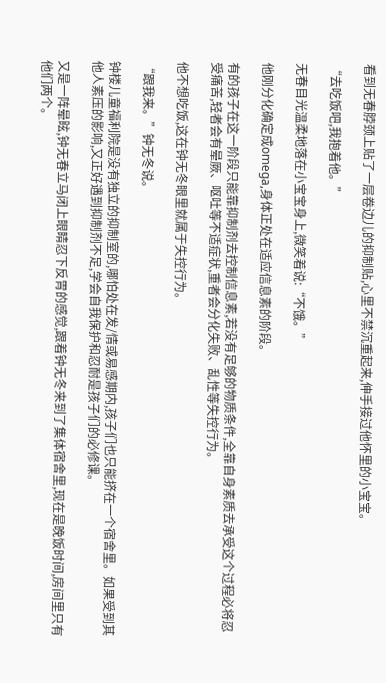看到无春脖颈上贴了一层卷边儿的抑制贴,心里不禁沉重起来,伸手接过他怀里的小宝宝。

“去吃饭吧,我抱着他。”

无春目光温柔地落在小宝宝身上,微笑着说:“不饿。”

他刚分化确定成omega,身体正处在适应信息素的阶段。

有的孩子在这一阶段只能靠抑制剂去控制信息素,若没有足够的物质条件,全靠自身素质去承受这个过程必将忍受痛苦,轻者会有晕厥、呕吐等不适症状,重者会分化失败、乱性等失控行为。

他不想吃饭,这在钟无冬眼里就属于失控行为。

“跟我来。”钟无冬说。

钟楼儿童福利院是没有独立的抑制室的,哪怕处在发/情或易感期内,孩子们也只能挤在一个宿舍里。如果受到其他人素压的影响,又正好遇到抑制剂不足,学会自我保护和忍耐是孩子们的必修课。

又是一阵晕眩,钟无春立马闭上眼睛忍下反胃的感觉,跟着钟无冬来到了集体宿舍里,现在是晚饭时间,房间里只有他们两个。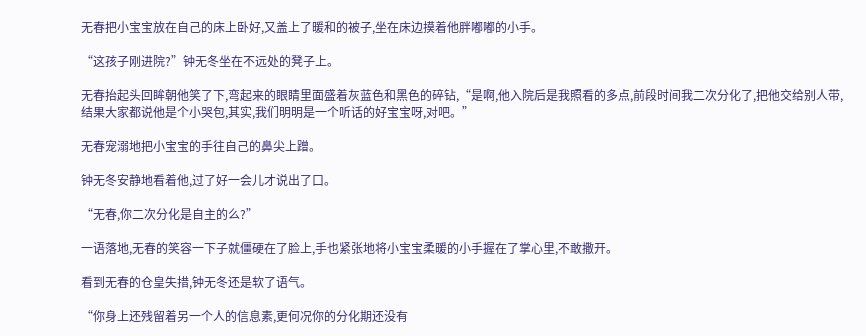无春把小宝宝放在自己的床上卧好,又盖上了暖和的被子,坐在床边摸着他胖嘟嘟的小手。

“这孩子刚进院?”钟无冬坐在不远处的凳子上。

无春抬起头回眸朝他笑了下,弯起来的眼睛里面盛着灰蓝色和黑色的碎钻,“是啊,他入院后是我照看的多点,前段时间我二次分化了,把他交给别人带,结果大家都说他是个小哭包,其实,我们明明是一个听话的好宝宝呀,对吧。”

无春宠溺地把小宝宝的手往自己的鼻尖上蹭。

钟无冬安静地看着他,过了好一会儿才说出了口。

“无春,你二次分化是自主的么?”

一语落地,无春的笑容一下子就僵硬在了脸上,手也紧张地将小宝宝柔暖的小手握在了掌心里,不敢撒开。

看到无春的仓皇失措,钟无冬还是软了语气。

“你身上还残留着另一个人的信息素,更何况你的分化期还没有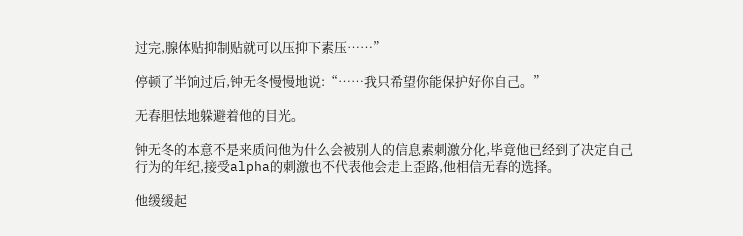过完,腺体贴抑制贴就可以压抑下素压……”

停顿了半饷过后,钟无冬慢慢地说:“……我只希望你能保护好你自己。”

无春胆怯地躲避着他的目光。

钟无冬的本意不是来质问他为什么会被别人的信息素刺激分化,毕竟他已经到了决定自己行为的年纪,接受alpha的刺激也不代表他会走上歪路,他相信无春的选择。

他缓缓起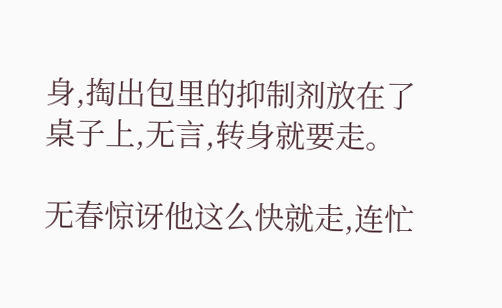身,掏出包里的抑制剂放在了桌子上,无言,转身就要走。

无春惊讶他这么快就走,连忙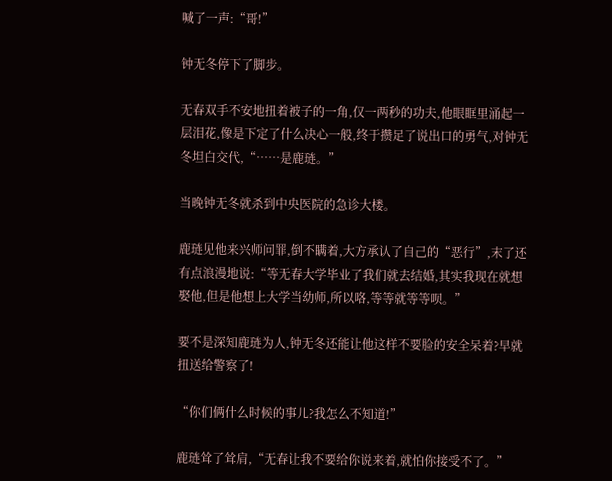喊了一声:“哥!”

钟无冬停下了脚步。

无春双手不安地扭着被子的一角,仅一两秒的功夫,他眼眶里涌起一层泪花,像是下定了什么决心一般,终于攒足了说出口的勇气,对钟无冬坦白交代,“……是鹿琏。”

当晚钟无冬就杀到中央医院的急诊大楼。

鹿琏见他来兴师问罪,倒不瞒着,大方承认了自己的“恶行”,末了还有点浪漫地说:“等无春大学毕业了我们就去结婚,其实我现在就想娶他,但是他想上大学当幼师,所以咯,等等就等等呗。”

要不是深知鹿琏为人,钟无冬还能让他这样不要脸的安全呆着?早就扭送给警察了!

“你们俩什么时候的事儿?我怎么不知道!”

鹿琏耸了耸肩,“无春让我不要给你说来着,就怕你接受不了。”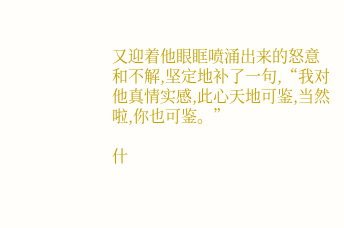又迎着他眼眶喷涌出来的怒意和不解,坚定地补了一句,“我对他真情实感,此心天地可鉴,当然啦,你也可鉴。”

什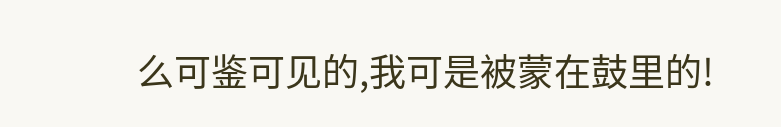么可鉴可见的,我可是被蒙在鼓里的!